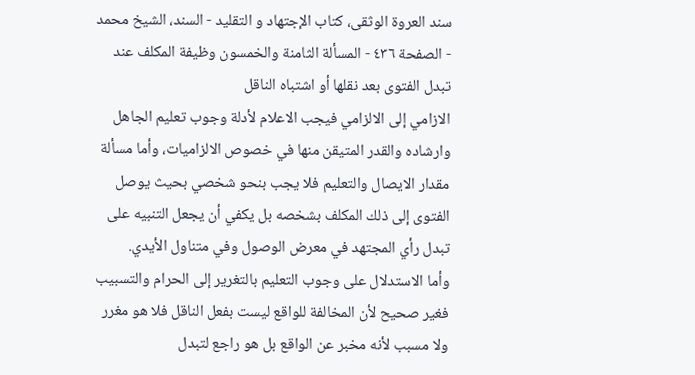سند العروة الوثقى، كتاب الإجتهاد و التقليد - السند، الشيخ محمد - الصفحة ٤٣٦ - المسألة الثامنة والخمسون وظيفة المكلف عند تبدل الفتوى بعد نقلها أو اشتباه الناقل
الازامي إلى الالزامي فيجب الاعلام لأدلة وجوب تعليم الجاهل وارشاده والقدر المتيقن منها في خصوص الالزاميات، وأما مسألة مقدار الايصال والتعليم فلا يجب بنحو شخصي بحيث يوصل الفتوى إلى ذلك المكلف بشخصه بل يكفي أن يجعل التنبيه على تبدل رأي المجتهد في معرض الوصول وفي متناول الأيدي.
وأما الاستدلال على وجوب التعليم بالتغرير إلى الحرام والتسبيب فغير صحيح لأن المخالفة للواقع ليست بفعل الناقل فلا هو مغرر ولا مسبب لأنه مخبر عن الواقع بل هو راجع لتبدل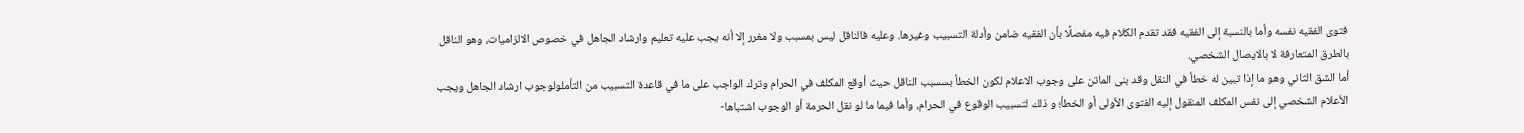فتوى الفقيه نفسه وأما بالنسبة إلى الفقيه فقد تقدم الكلام فيه مفصلًا بأن الفقيه ضامن وأدلة التسبيب وغيرها. وعليه فالناقل ليس بمسبب ولا مغرر إلا أنه يجب عليه تعليم وارشاد الجاهل في خصوص الالزاميات، وهو الناقل بالطرق المتعارفة لا بالايصال الشخصي.
أما الشق الثاني وهو ما إذا تبين له خطأ في النقل وقد بنى الماتن على وجوب الاعلام لكون الخطأ بسسبب الناقل حيث أوقع المكلف في الحرام وترك الواجب على ما في قاعدة التسبيب من التأملولوجوب ارشاد الجاهل ويجب الأعلام الشخصي إلى نفس المكلف المنقول إليه الفتوى الأولى أو الخطأ؛ و ذلك لتسبيب الوقوع في الحرام، وأما فيما ما لو نقل الحرمة أو الوجوب اشتباها-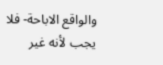والواقع الاباحة- فلا يجب لأنه غير